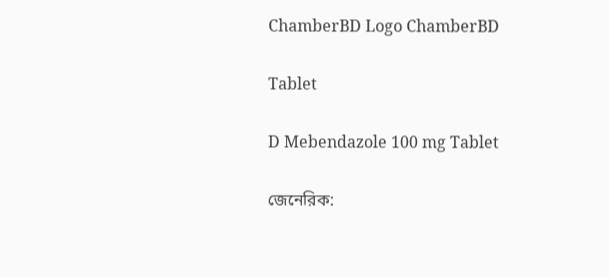ChamberBD Logo ChamberBD

Tablet

D Mebendazole 100 mg Tablet

জেনেরিক: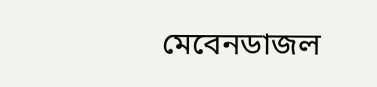মেবেনডাজল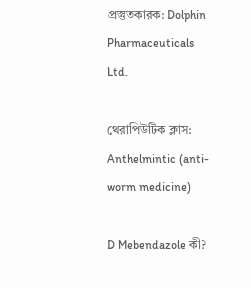প্রস্তুতকারক: Dolphin Pharmaceuticals Ltd.

থেরাপিউটিক ক্লাস: Anthelmintic (anti-worm medicine)

D Mebendazole কী?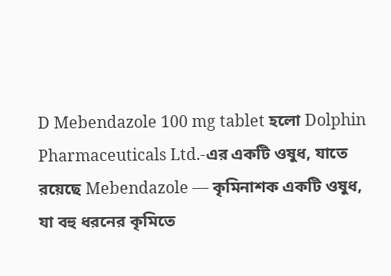D Mebendazole 100 mg tablet হলো Dolphin Pharmaceuticals Ltd.-এর একটি ওষুধ, যাতে রয়েছে Mebendazole — কৃমিনাশক একটি ওষুধ, যা বহু ধরনের কৃমিতে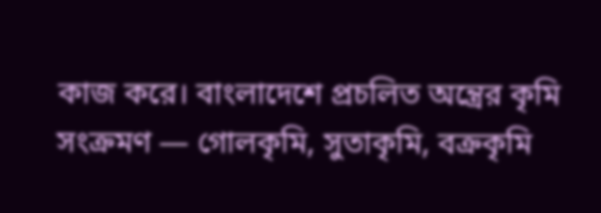কাজ করে। বাংলাদেশে প্রচলিত অন্ত্রের কৃমি সংক্রমণ — গোলকৃমি, সুতাকৃমি, বক্রকৃমি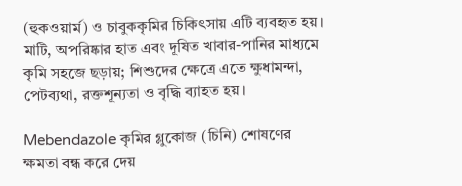(হুকওয়ার্ম) ও চাবুককৃমির চিকিৎসায় এটি ব্যবহৃত হয়। মাটি, অপরিষ্কার হাত এবং দূষিত খাবার-পানির মাধ্যমে কৃমি সহজে ছড়ায়; শিশুদের ক্ষেত্রে এতে ক্ষুধামন্দা, পেটব্যথা, রক্তশূন্যতা ও বৃদ্ধি ব্যাহত হয়।

Mebendazole কৃমির গ্লুকোজ (চিনি) শোষণের ক্ষমতা বন্ধ করে দেয়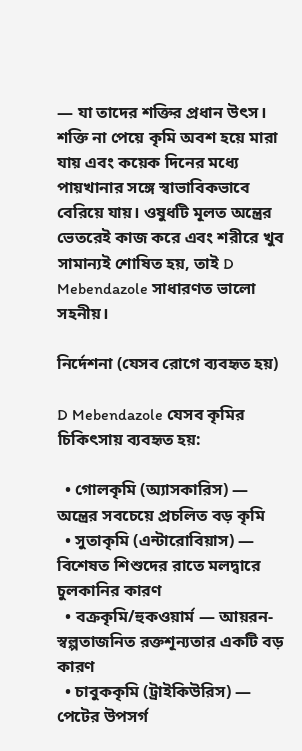— যা তাদের শক্তির প্রধান উৎস। শক্তি না পেয়ে কৃমি অবশ হয়ে মারা যায় এবং কয়েক দিনের মধ্যে পায়খানার সঙ্গে স্বাভাবিকভাবে বেরিয়ে যায়। ওষুধটি মূলত অন্ত্রের ভেতরেই কাজ করে এবং শরীরে খুব সামান্যই শোষিত হয়, তাই D Mebendazole সাধারণত ভালো সহনীয়।

নির্দেশনা (যেসব রোগে ব্যবহৃত হয়)

D Mebendazole যেসব কৃমির চিকিৎসায় ব্যবহৃত হয়:

  • গোলকৃমি (অ্যাসকারিস) — অন্ত্রের সবচেয়ে প্রচলিত বড় কৃমি
  • সুতাকৃমি (এন্টারোবিয়াস) — বিশেষত শিশুদের রাতে মলদ্বারে চুলকানির কারণ
  • বক্রকৃমি/হুকওয়ার্ম — আয়রন-স্বল্পতাজনিত রক্তশূন্যতার একটি বড় কারণ
  • চাবুককৃমি (ট্রাইকিউরিস) — পেটের উপসর্গ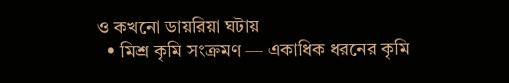ও কখনো ডায়রিয়া ঘটায়
  • মিশ্র কৃমি সংক্রমণ — একাধিক ধরনের কৃমি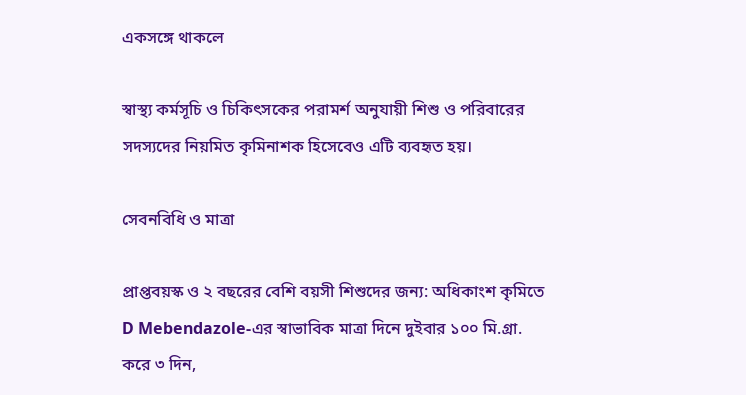একসঙ্গে থাকলে

স্বাস্থ্য কর্মসূচি ও চিকিৎসকের পরামর্শ অনুযায়ী শিশু ও পরিবারের সদস্যদের নিয়মিত কৃমিনাশক হিসেবেও এটি ব্যবহৃত হয়।

সেবনবিধি ও মাত্রা

প্রাপ্তবয়স্ক ও ২ বছরের বেশি বয়সী শিশুদের জন্য: অধিকাংশ কৃমিতে D Mebendazole-এর স্বাভাবিক মাত্রা দিনে দুইবার ১০০ মি.গ্রা. করে ৩ দিন,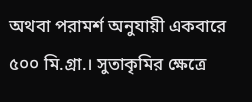অথবা পরামর্শ অনুযায়ী একবারে ৫০০ মি.গ্রা.। সুতাকৃমির ক্ষেত্রে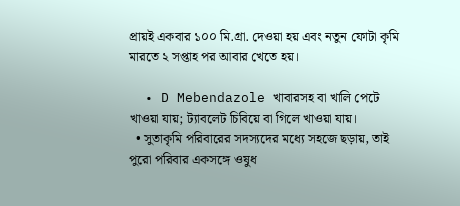প্রায়ই একবার ১০০ মি.গ্রা. দেওয়া হয় এবং নতুন ফোটা কৃমি মারতে ২ সপ্তাহ পর আবার খেতে হয়।

  • D Mebendazole খাবারসহ বা খালি পেটে খাওয়া যায়; ট্যাবলেট চিবিয়ে বা গিলে খাওয়া যায়।
  • সুতাকৃমি পরিবারের সদস্যদের মধ্যে সহজে ছড়ায়, তাই পুরো পরিবার একসঙ্গে ওষুধ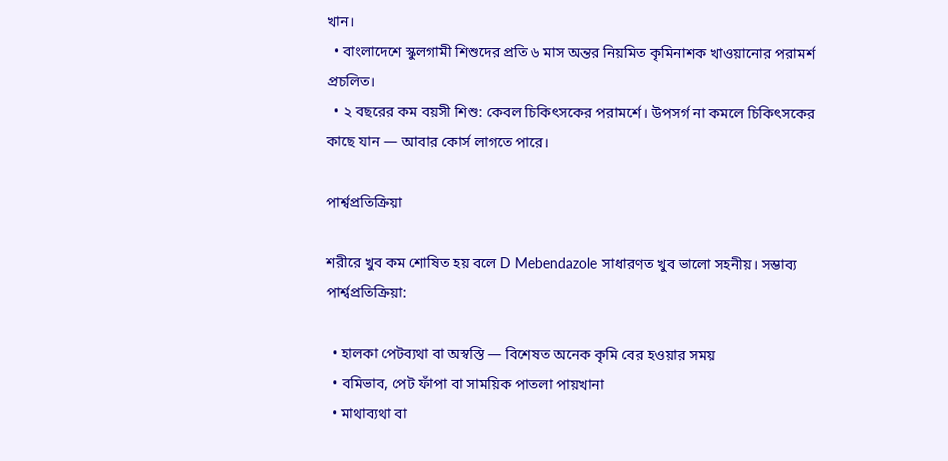খান।
  • বাংলাদেশে স্কুলগামী শিশুদের প্রতি ৬ মাস অন্তর নিয়মিত কৃমিনাশক খাওয়ানোর পরামর্শ প্রচলিত।
  • ২ বছরের কম বয়সী শিশু: কেবল চিকিৎসকের পরামর্শে। উপসর্গ না কমলে চিকিৎসকের কাছে যান — আবার কোর্স লাগতে পারে।

পার্শ্বপ্রতিক্রিয়া

শরীরে খুব কম শোষিত হয় বলে D Mebendazole সাধারণত খুব ভালো সহনীয়। সম্ভাব্য পার্শ্বপ্রতিক্রিয়া:

  • হালকা পেটব্যথা বা অস্বস্তি — বিশেষত অনেক কৃমি বের হওয়ার সময়
  • বমিভাব, পেট ফাঁপা বা সাময়িক পাতলা পায়খানা
  • মাথাব্যথা বা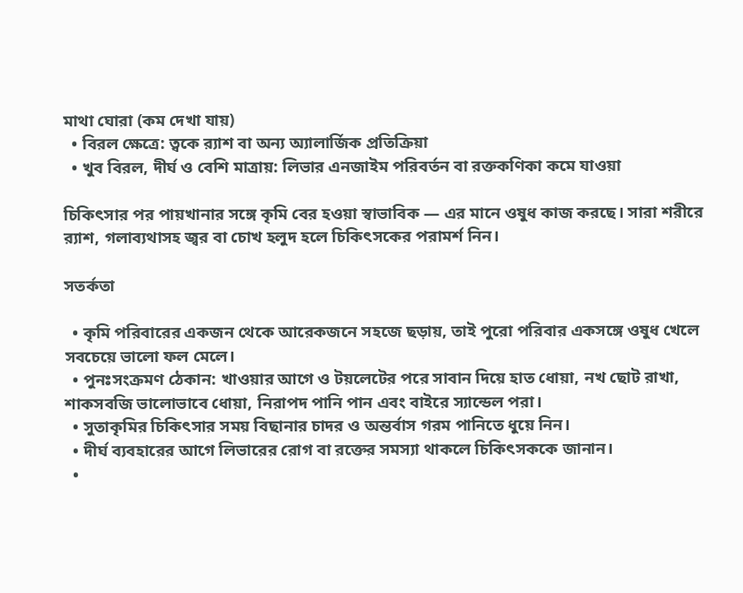মাথা ঘোরা (কম দেখা যায়)
  • বিরল ক্ষেত্রে: ত্বকে র‍্যাশ বা অন্য অ্যালার্জিক প্রতিক্রিয়া
  • খুব বিরল, দীর্ঘ ও বেশি মাত্রায়: লিভার এনজাইম পরিবর্তন বা রক্তকণিকা কমে যাওয়া

চিকিৎসার পর পায়খানার সঙ্গে কৃমি বের হওয়া স্বাভাবিক — এর মানে ওষুধ কাজ করছে। সারা শরীরে র‍্যাশ, গলাব্যথাসহ জ্বর বা চোখ হলুদ হলে চিকিৎসকের পরামর্শ নিন।

সতর্কতা

  • কৃমি পরিবারের একজন থেকে আরেকজনে সহজে ছড়ায়, তাই পুরো পরিবার একসঙ্গে ওষুধ খেলে সবচেয়ে ভালো ফল মেলে।
  • পুনঃসংক্রমণ ঠেকান: খাওয়ার আগে ও টয়লেটের পরে সাবান দিয়ে হাত ধোয়া, নখ ছোট রাখা, শাকসবজি ভালোভাবে ধোয়া, নিরাপদ পানি পান এবং বাইরে স্যান্ডেল পরা।
  • সুতাকৃমির চিকিৎসার সময় বিছানার চাদর ও অন্তর্বাস গরম পানিতে ধুয়ে নিন।
  • দীর্ঘ ব্যবহারের আগে লিভারের রোগ বা রক্তের সমস্যা থাকলে চিকিৎসককে জানান।
  •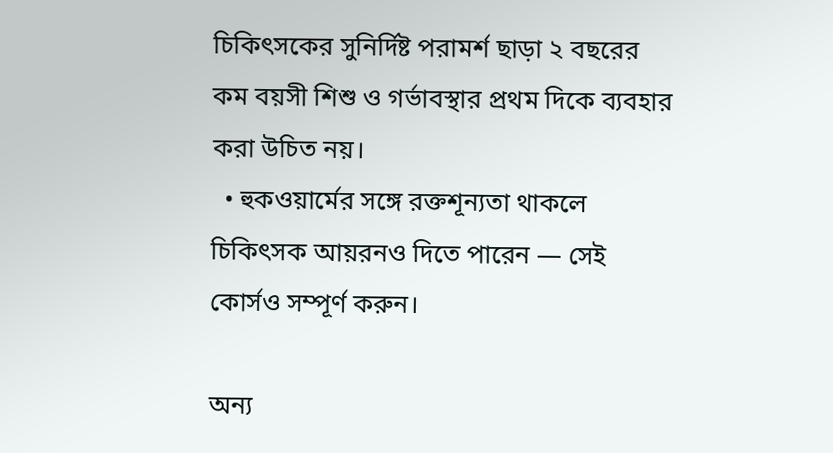চিকিৎসকের সুনির্দিষ্ট পরামর্শ ছাড়া ২ বছরের কম বয়সী শিশু ও গর্ভাবস্থার প্রথম দিকে ব্যবহার করা উচিত নয়।
  • হুকওয়ার্মের সঙ্গে রক্তশূন্যতা থাকলে চিকিৎসক আয়রনও দিতে পারেন — সেই কোর্সও সম্পূর্ণ করুন।

অন্য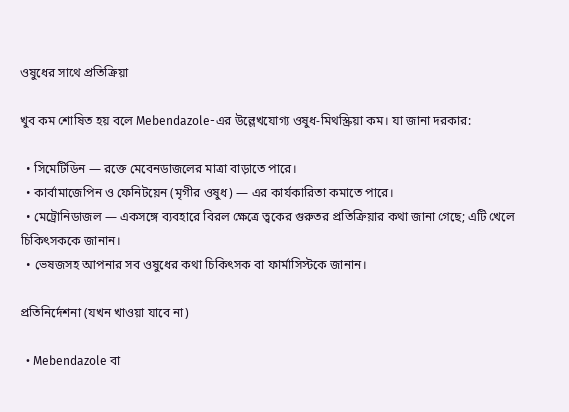ওষুধের সাথে প্রতিক্রিয়া

খুব কম শোষিত হয় বলে Mebendazole-এর উল্লেখযোগ্য ওষুধ-মিথস্ক্রিয়া কম। যা জানা দরকার:

  • সিমেটিডিন — রক্তে মেবেনডাজলের মাত্রা বাড়াতে পারে।
  • কার্বামাজেপিন ও ফেনিটয়েন (মৃগীর ওষুধ) — এর কার্যকারিতা কমাতে পারে।
  • মেট্রোনিডাজল — একসঙ্গে ব্যবহারে বিরল ক্ষেত্রে ত্বকের গুরুতর প্রতিক্রিয়ার কথা জানা গেছে; এটি খেলে চিকিৎসককে জানান।
  • ভেষজসহ আপনার সব ওষুধের কথা চিকিৎসক বা ফার্মাসিস্টকে জানান।

প্রতিনির্দেশনা (যখন খাওয়া যাবে না)

  • Mebendazole বা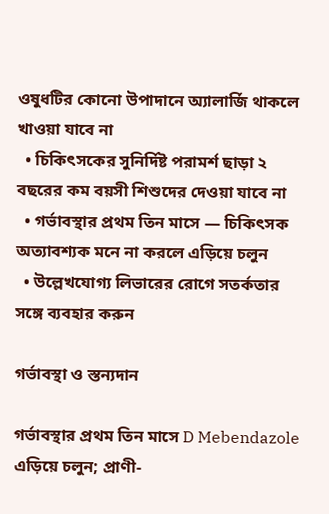ওষুধটির কোনো উপাদানে অ্যালার্জি থাকলে খাওয়া যাবে না
  • চিকিৎসকের সুনির্দিষ্ট পরামর্শ ছাড়া ২ বছরের কম বয়সী শিশুদের দেওয়া যাবে না
  • গর্ভাবস্থার প্রথম তিন মাসে — চিকিৎসক অত্যাবশ্যক মনে না করলে এড়িয়ে চলুন
  • উল্লেখযোগ্য লিভারের রোগে সতর্কতার সঙ্গে ব্যবহার করুন

গর্ভাবস্থা ও স্তন্যদান

গর্ভাবস্থার প্রথম তিন মাসে D Mebendazole এড়িয়ে চলুন; প্রাণী-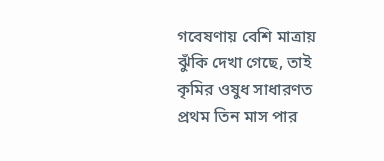গবেষণায় বেশি মাত্রায় ঝুঁকি দেখা গেছে, তাই কৃমির ওষুধ সাধারণত প্রথম তিন মাস পার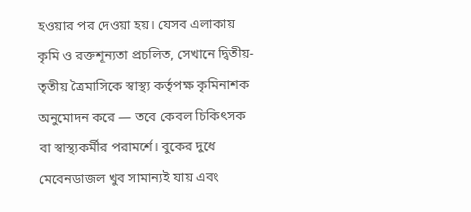হওয়ার পর দেওয়া হয়। যেসব এলাকায় কৃমি ও রক্তশূন্যতা প্রচলিত, সেখানে দ্বিতীয়-তৃতীয় ত্রৈমাসিকে স্বাস্থ্য কর্তৃপক্ষ কৃমিনাশক অনুমোদন করে — তবে কেবল চিকিৎসক বা স্বাস্থ্যকর্মীর পরামর্শে। বুকের দুধে মেবেনডাজল খুব সামান্যই যায় এবং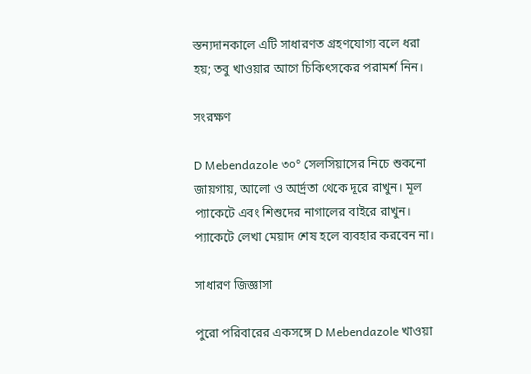স্তন্যদানকালে এটি সাধারণত গ্রহণযোগ্য বলে ধরা হয়; তবু খাওয়ার আগে চিকিৎসকের পরামর্শ নিন।

সংরক্ষণ

D Mebendazole ৩০° সেলসিয়াসের নিচে শুকনো জায়গায়, আলো ও আর্দ্রতা থেকে দূরে রাখুন। মূল প্যাকেটে এবং শিশুদের নাগালের বাইরে রাখুন। প্যাকেটে লেখা মেয়াদ শেষ হলে ব্যবহার করবেন না।

সাধারণ জিজ্ঞাসা

পুরো পরিবারের একসঙ্গে D Mebendazole খাওয়া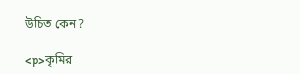উচিত কেন?

<p>কৃমির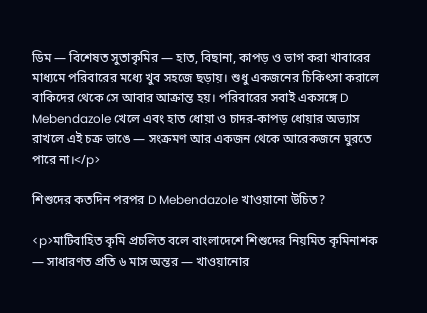ডিম — বিশেষত সুতাকৃমির — হাত, বিছানা, কাপড় ও ভাগ করা খাবারের মাধ্যমে পরিবারের মধ্যে খুব সহজে ছড়ায়। শুধু একজনের চিকিৎসা করালে বাকিদের থেকে সে আবার আক্রান্ত হয়। পরিবারের সবাই একসঙ্গে D Mebendazole খেলে এবং হাত ধোয়া ও চাদর-কাপড় ধোয়ার অভ্যাস রাখলে এই চক্র ভাঙে — সংক্রমণ আর একজন থেকে আরেকজনে ঘুরতে পারে না।</p>

শিশুদের কতদিন পরপর D Mebendazole খাওয়ানো উচিত?

<p>মাটিবাহিত কৃমি প্রচলিত বলে বাংলাদেশে শিশুদের নিয়মিত কৃমিনাশক — সাধারণত প্রতি ৬ মাস অন্তর — খাওয়ানোর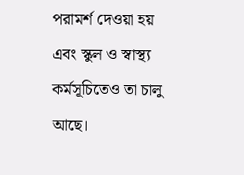পরামর্শ দেওয়া হয় এবং স্কুল ও স্বাস্থ্য কর্মসূচিতেও তা চালু আছে।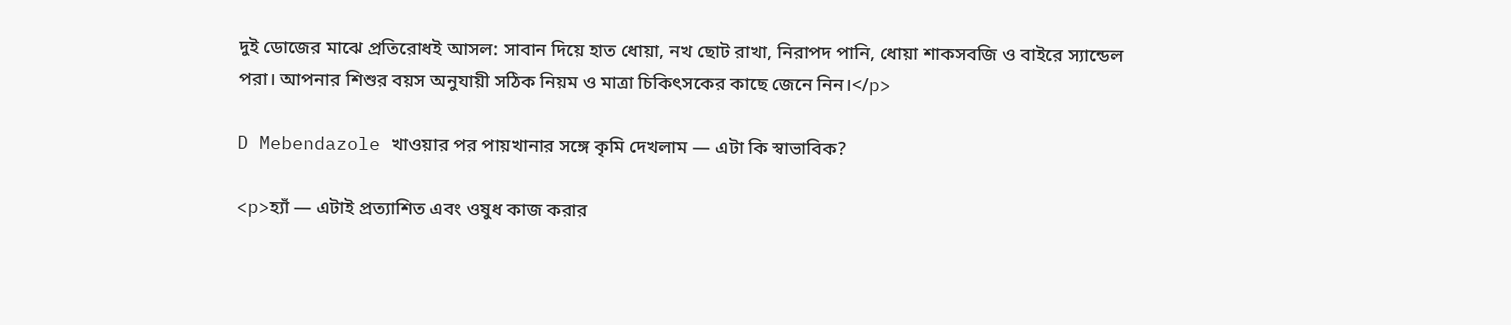দুই ডোজের মাঝে প্রতিরোধই আসল: সাবান দিয়ে হাত ধোয়া, নখ ছোট রাখা, নিরাপদ পানি, ধোয়া শাকসবজি ও বাইরে স্যান্ডেল পরা। আপনার শিশুর বয়স অনুযায়ী সঠিক নিয়ম ও মাত্রা চিকিৎসকের কাছে জেনে নিন।</p>

D Mebendazole খাওয়ার পর পায়খানার সঙ্গে কৃমি দেখলাম — এটা কি স্বাভাবিক?

<p>হ্যাঁ — এটাই প্রত্যাশিত এবং ওষুধ কাজ করার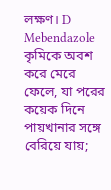লক্ষণ। D Mebendazole কৃমিকে অবশ করে মেরে ফেলে, যা পরের কয়েক দিনে পায়খানার সঙ্গে বেরিয়ে যায়;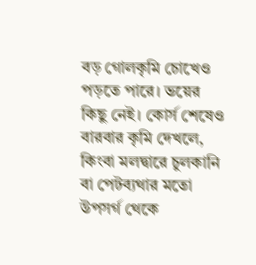বড় গোলকৃমি চোখেও পড়তে পারে। ভয়ের কিছু নেই। কোর্স শেষেও বারবার কৃমি দেখলে, কিংবা মলদ্বারে চুলকানি বা পেটব্যথার মতো উপসর্গ থেকে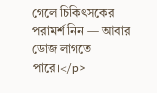গেলে চিকিৎসকের পরামর্শ নিন — আবার ডোজ লাগতে পারে।</p>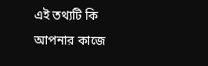এই তথ্যটি কি আপনার কাজে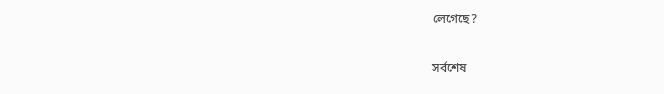লেগেছে?

সর্বশেষ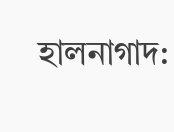হালনাগাদ: